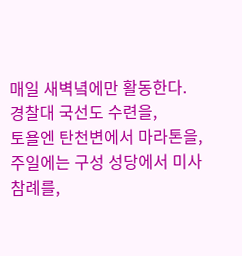매일 새벽녘에만 활동한다.
경찰대 국선도 수련을,
토욜엔 탄천변에서 마라톤을,
주일에는 구성 성당에서 미사참례를,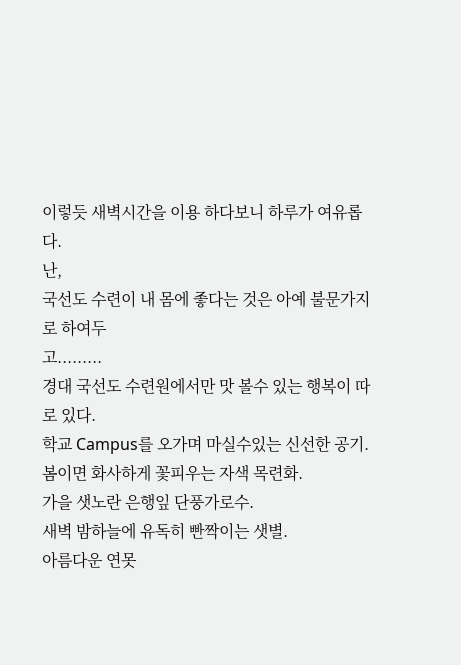이렇듯 새벽시간을 이용 하다보니 하루가 여유롭다.
난,
국선도 수련이 내 몸에 좋다는 것은 아예 불문가지로 하여두
고.........
경대 국선도 수련원에서만 맛 볼수 있는 행복이 따로 있다.
학교 Campus를 오가며 마실수있는 신선한 공기.
봄이면 화사하게 꽃피우는 자색 목련화.
가을 샛노란 은행잎 단풍가로수.
새벽 밤하늘에 유독히 빤짝이는 샛별.
아름다운 연못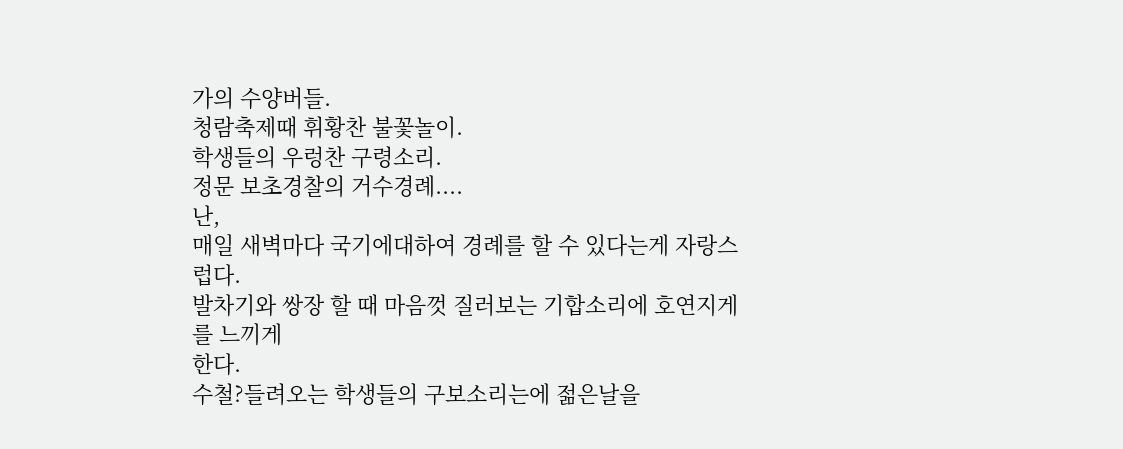가의 수양버들.
청람축제때 휘황찬 불꽃놀이.
학생들의 우렁찬 구령소리.
정문 보초경찰의 거수경례....
난,
매일 새벽마다 국기에대하여 경례를 할 수 있다는게 자랑스럽다.
발차기와 쌍장 할 때 마음껏 질러보는 기합소리에 호연지게를 느끼게
한다.
수철?들려오는 학생들의 구보소리는에 젊은날을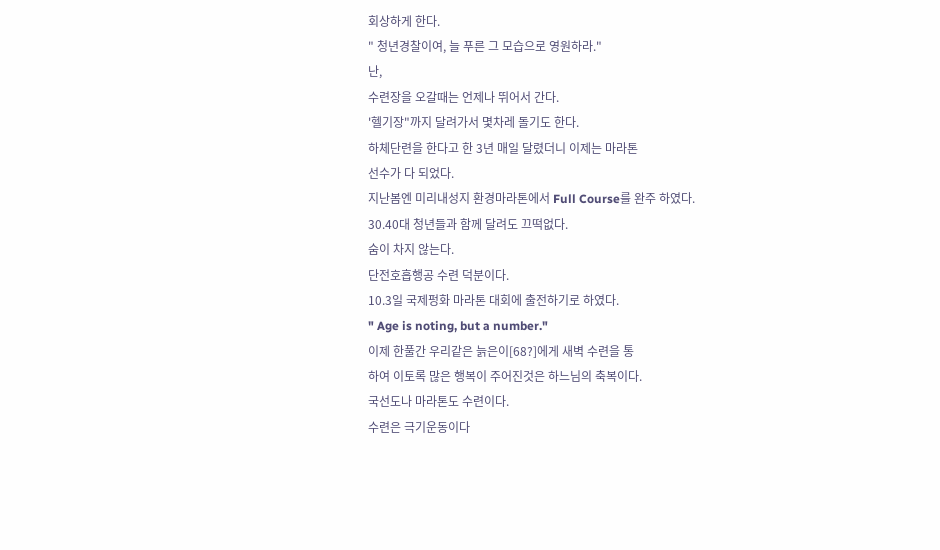회상하게 한다.
" 청년경찰이여, 늘 푸른 그 모습으로 영원하라."
난,
수련장을 오갈때는 언제나 뛰어서 간다.
'헬기장"까지 달려가서 몇차레 돌기도 한다.
하체단련을 한다고 한 3년 매일 달렸더니 이제는 마라톤
선수가 다 되었다.
지난봄엔 미리내성지 환경마라톤에서 Full Course를 완주 하였다.
30.40대 청년들과 함께 달려도 끄떡없다.
숨이 차지 않는다.
단전호흡행공 수련 덕분이다.
10.3일 국제펑화 마라톤 대회에 출전하기로 하였다.
" Age is noting, but a number."
이제 한풀간 우리같은 늙은이[68?]에게 새벽 수련을 통
하여 이토록 많은 행복이 주어진것은 하느님의 축복이다.
국선도나 마라톤도 수련이다.
수련은 극기운동이다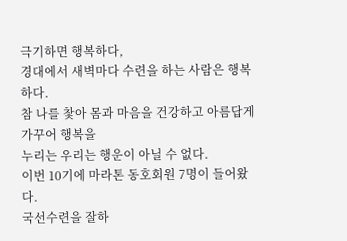극기하면 행복하다,
경대에서 새벽마다 수련을 하는 사람은 행복하다.
참 나를 찿아 몸과 마음을 건강하고 아름답게 가꾸어 행복을
누리는 우리는 행운이 아닐 수 없다.
이번 10기에 마라톤 동호회원 7명이 들어왔다.
국선수련을 잘하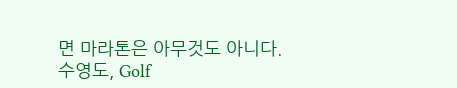면 마라톤은 아무것도 아니다.
수영도, Golf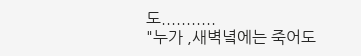도...........
"누가 ,새벽녘에는 죽어도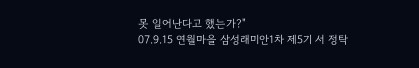못 일어난다고 했는가?"
07.9.15 연월마을 삼성래미안1차 제5기 서 정탁